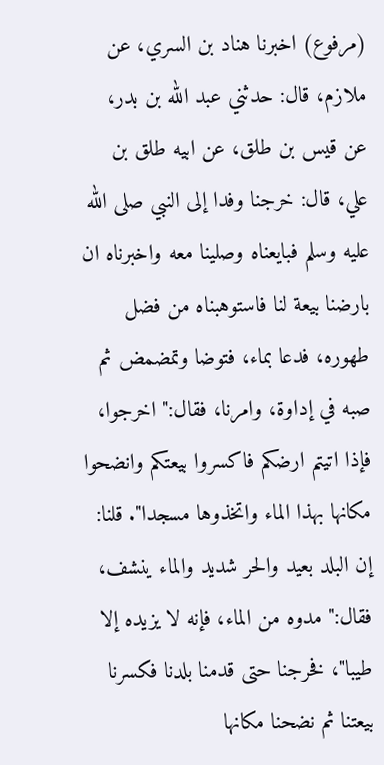(مرفوع) اخبرنا هناد بن السري، عن ملازم، قال: حدثني عبد الله بن بدر، عن قيس بن طلق، عن ابيه طلق بن علي، قال: خرجنا وفدا إلى النبي صلى الله عليه وسلم فبايعناه وصلينا معه واخبرناه ان بارضنا بيعة لنا فاستوهبناه من فضل طهوره، فدعا بماء، فتوضا وتمضمض ثم صبه في إداوة، وامرنا، فقال:" اخرجوا، فإذا اتيتم ارضكم فاكسروا بيعتكم وانضحوا مكانها بهذا الماء واتخذوها مسجدا". قلنا: إن البلد بعيد والحر شديد والماء ينشف، فقال:" مدوه من الماء، فإنه لا يزيده إلا طيبا"، فخرجنا حتى قدمنا بلدنا فكسرنا بيعتنا ثم نضحنا مكانها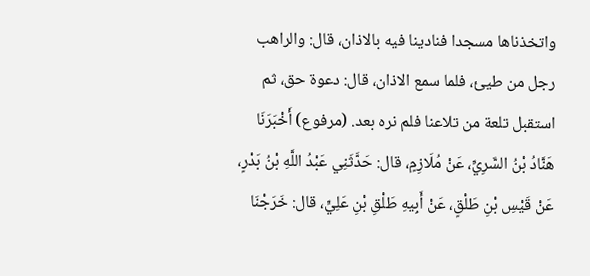واتخذناها مسجدا فنادينا فيه بالاذان، قال: والراهب رجل من طيئ، فلما سمع الاذان، قال: دعوة حق، ثم استقبل تلعة من تلاعنا فلم نره بعد. (مرفوع) أَخْبَرَنَا هَنَّادُ بْنُ السَّرِيِّ، عَنْ مُلَازِمٍ، قال: حَدَّثَنِي عَبْدُ اللَّهِ بْنُ بَدْرٍ، عَنْ قَيْسِ بْنِ طَلْقٍ، عَنْ أَبِيهِ طَلْقِ بْنِ عَلِيٍّ، قال: خَرَجْنَا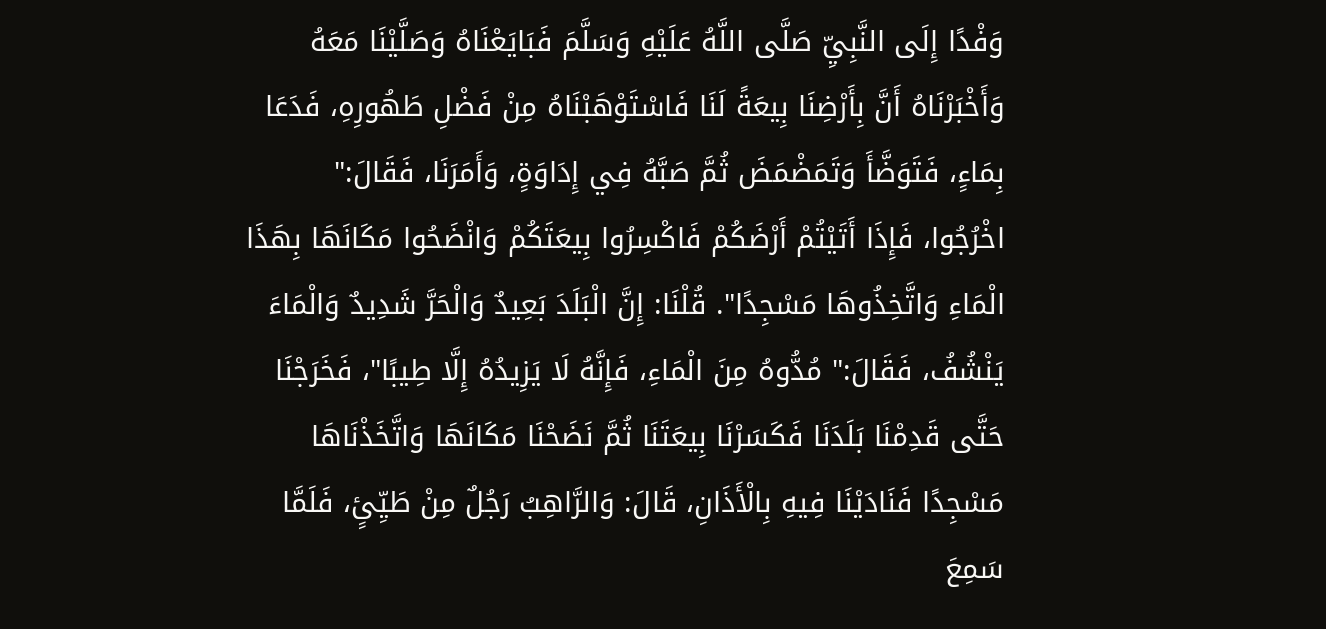وَفْدًا إِلَى النَّبِيِّ صَلَّى اللَّهُ عَلَيْهِ وَسَلَّمَ فَبَايَعْنَاهُ وَصَلَّيْنَا مَعَهُ وَأَخْبَرْنَاهُ أَنَّ بِأَرْضِنَا بِيعَةً لَنَا فَاسْتَوْهَبْنَاهُ مِنْ فَضْلِ طَهُورِهِ، فَدَعَا بِمَاءٍ، فَتَوَضَّأَ وَتَمَضْمَضَ ثُمَّ صَبَّهُ فِي إِدَاوَةٍ، وَأَمَرَنَا، فَقَالَ:" اخْرُجُوا، فَإِذَا أَتَيْتُمْ أَرْضَكُمْ فَاكْسِرُوا بِيعَتَكُمْ وَانْضَحُوا مَكَانَهَا بِهَذَا الْمَاءِ وَاتَّخِذُوهَا مَسْجِدًا". قُلْنَا: إِنَّ الْبَلَدَ بَعِيدٌ وَالْحَرَّ شَدِيدٌ وَالْمَاءَ يَنْشُفُ، فَقَالَ:" مُدُّوهُ مِنَ الْمَاءِ، فَإِنَّهُ لَا يَزِيدُهُ إِلَّا طِيبًا"، فَخَرَجْنَا حَتَّى قَدِمْنَا بَلَدَنَا فَكَسَرْنَا بِيعَتَنَا ثُمَّ نَضَحْنَا مَكَانَهَا وَاتَّخَذْنَاهَا مَسْجِدًا فَنَادَيْنَا فِيهِ بِالْأَذَانِ، قَالَ: وَالرَّاهِبُ رَجُلٌ مِنْ طَيِّئٍ، فَلَمَّا سَمِعَ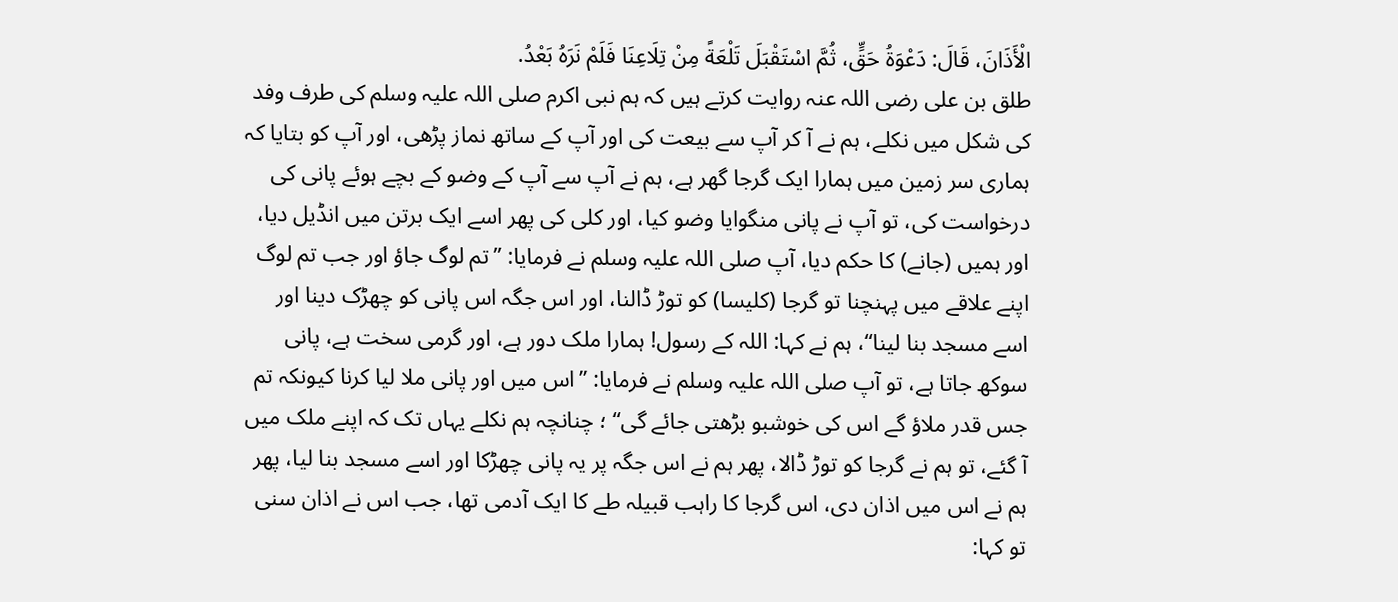الْأَذَانَ، قَالَ: دَعْوَةُ حَقٍّ، ثُمَّ اسْتَقْبَلَ تَلْعَةً مِنْ تِلَاعِنَا فَلَمْ نَرَهُ بَعْدُ.
طلق بن علی رضی اللہ عنہ روایت کرتے ہیں کہ ہم نبی اکرم صلی اللہ علیہ وسلم کی طرف وفد کی شکل میں نکلے، ہم نے آ کر آپ سے بیعت کی اور آپ کے ساتھ نماز پڑھی، اور آپ کو بتایا کہ ہماری سر زمین میں ہمارا ایک گرجا گھر ہے، ہم نے آپ سے آپ کے وضو کے بچے ہوئے پانی کی درخواست کی، تو آپ نے پانی منگوایا وضو کیا، اور کلی کی پھر اسے ایک برتن میں انڈیل دیا، اور ہمیں (جانے) کا حکم دیا، آپ صلی اللہ علیہ وسلم نے فرمایا: ”تم لوگ جاؤ اور جب تم لوگ اپنے علاقے میں پہنچنا تو گرجا (کلیسا) کو توڑ ڈالنا، اور اس جگہ اس پانی کو چھڑک دینا اور اسے مسجد بنا لینا“، ہم نے کہا: اللہ کے رسول! ہمارا ملک دور ہے، اور گرمی سخت ہے، پانی سوکھ جاتا ہے، تو آپ صلی اللہ علیہ وسلم نے فرمایا: ”اس میں اور پانی ملا لیا کرنا کیونکہ تم جس قدر ملاؤ گے اس کی خوشبو بڑھتی جائے گی“ ؛ چنانچہ ہم نکلے یہاں تک کہ اپنے ملک میں آ گئے، تو ہم نے گرجا کو توڑ ڈالا، پھر ہم نے اس جگہ پر یہ پانی چھڑکا اور اسے مسجد بنا لیا، پھر ہم نے اس میں اذان دی، اس گرجا کا راہب قبیلہ طے کا ایک آدمی تھا، جب اس نے اذان سنی تو کہا: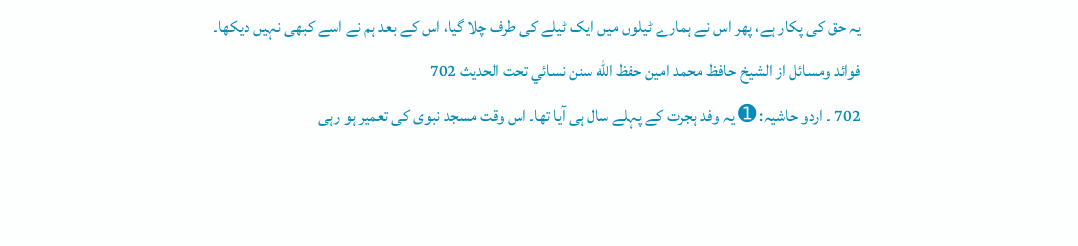یہ حق کی پکار ہے، پھر اس نے ہمارے ٹیلوں میں ایک ٹیلے کی طرف چلا گیا، اس کے بعد ہم نے اسے کبھی نہیں دیکھا۔
فوائد ومسائل از الشيخ حافظ محمد امين حفظ الله سنن نسائي تحت الحديث 702
702 ۔ اردو حاشیہ: ➊ یہ وفد ہجرت کے پہلے سال ہی آیا تھا۔ اس وقت مسجد نبوی کی تعمیر ہو رہی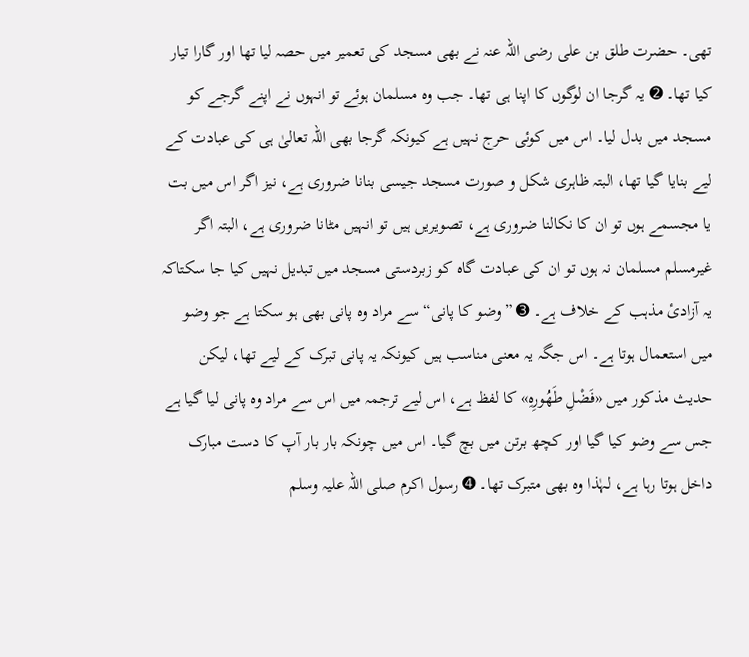تھی۔ حضرت طلق بن علی رضی اللہ عنہ نے بھی مسجد کی تعمیر میں حصہ لیا تھا اور گارا تیار کیا تھا۔ ➋ یہ گرجا ان لوگوں کا اپنا ہی تھا۔ جب وہ مسلمان ہوئے تو انہوں نے اپنے گرجے کو مسجد میں بدل لیا۔ اس میں کوئی حرج نہیں ہے کیونکہ گرجا بھی اللہ تعالیٰ ہی کی عبادت کے لیے بنایا گیا تھا، البتہ ظاہری شکل و صورت مسجد جیسی بنانا ضروری ہے، نیز اگر اس میں بت یا مجسمے ہوں تو ان کا نکالنا ضروری ہے، تصویریں ہیں تو انہیں مٹانا ضروری ہے، البتہ اگر غیرمسلم مسلمان نہ ہوں تو ان کی عبادت گاہ کو زبردستی مسجد میں تبدیل نہیں کیا جا سکتاکہ یہ آزادیٔ مذہب کے خلاف ہے۔ ➌ ”وضو کا پانی“ سے مراد وہ پانی بھی ہو سکتا ہے جو وضو میں استعمال ہوتا ہے۔ اس جگہ یہ معنی مناسب ہیں کیونکہ یہ پانی تبرک کے لیے تھا، لیکن حدیث مذکور میں «فَضْلِ طَهُورِهِ» کا لفظ ہے، اس لیے ترجمہ میں اس سے مراد وہ پانی لیا گیا ہے جس سے وضو کیا گیا اور کچھ برتن میں بچ گیا۔ اس میں چونکہ بار بار آپ کا دست مبارک داخل ہوتا رہا ہے، لہٰذا وہ بھی متبرک تھا۔ ➍ رسول اکرم صلی اللہ علیہ وسلم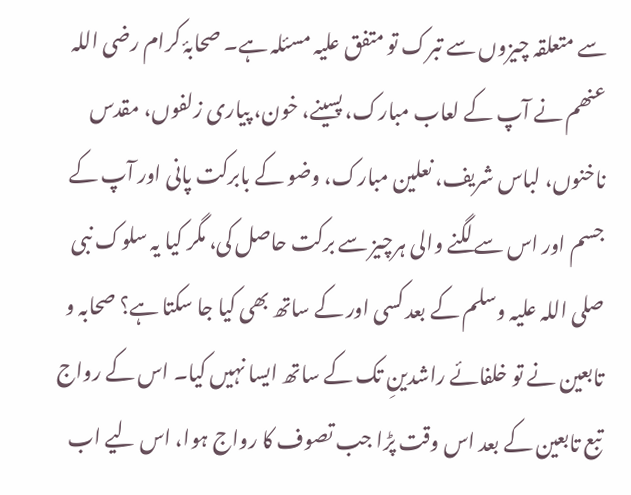سے متعلقہ چیزوں سے تبرک تو متفق علیہ مسئلہ ہے۔ صحابۂ کرام رضی اللہ عنھم نے آپ کے لعاب مبارک، پسینے، خون، پیاری زلفوں، مقدس ناخنوں، لباس شریف، نعلین مبارک، وضو کے بابرکت پانی اور آپ کے جسم اور اس سے لگنے والی ہرچیز سے برکت حاصل کی، مگر کیا یہ سلوک نبی صلی اللہ علیہ وسلم کے بعد کسی اور کے ساتھ بھی کیا جا سکتا ہے؟ صحابہ و تابعین نے تو خلفائے راشدینِ تک کے ساتھ ایسا نہیں کیا۔ اس کے رواج تبع تابعین کے بعد اس وقت پڑا جب تصوف کا رواج ہوا، اس لیے اب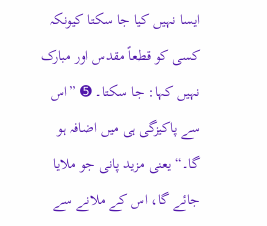ایسا نہیں کیا جا سکتا کیونکہ کسی کو قطعاً مقدس اور مبارک نہیں کہا: جا سکتا۔ ➎ ”اس سے پاکیزگی ہی میں اضافہ ہو گا۔“ یعنی مزید پانی جو ملایا جائے گا، اس کے ملانے سے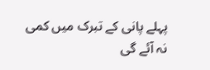پہلے پانی کے تبرک میں کمی نہ آئے گی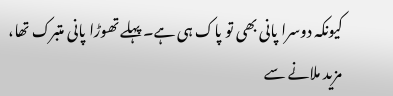کیونکہ دوسرا پانی بھی تو پاک ہی ہے۔ پہلے تھوڑا پانی متبرک تھا، مزید ملانے سے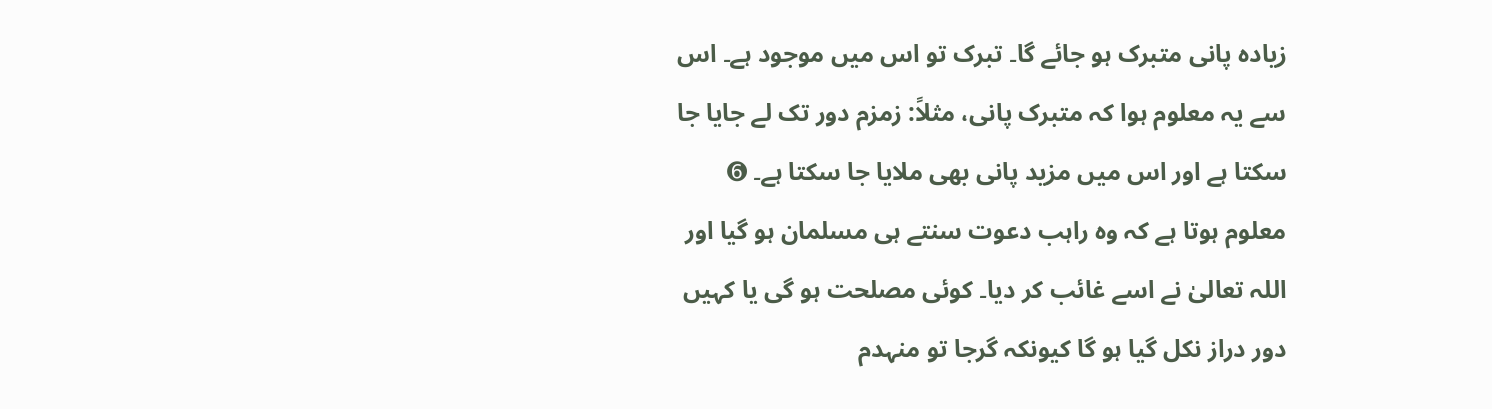زیادہ پانی متبرک ہو جائے گا۔ تبرک تو اس میں موجود ہے۔ اس سے یہ معلوم ہوا کہ متبرک پانی، مثلاً: زمزم دور تک لے جایا جا سکتا ہے اور اس میں مزید پانی بھی ملایا جا سکتا ہے۔ ➏ معلوم ہوتا ہے کہ وہ راہب دعوت سنتے ہی مسلمان ہو گیا اور اللہ تعالیٰ نے اسے غائب کر دیا۔ کوئی مصلحت ہو گی یا کہیں دور دراز نکل گیا ہو گا کیونکہ گرجا تو منہدم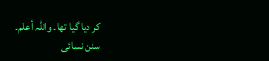کر دیا گیا تھا۔ واللہ أعلم۔
سنن نسائی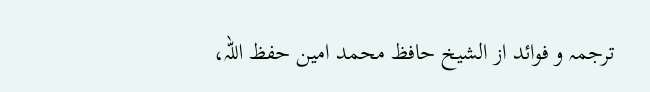ترجمہ و فوائد از الشیخ حافظ محمد امین حفظ اللہ،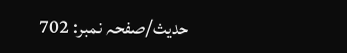حدیث/صفحہ نمبر: 702